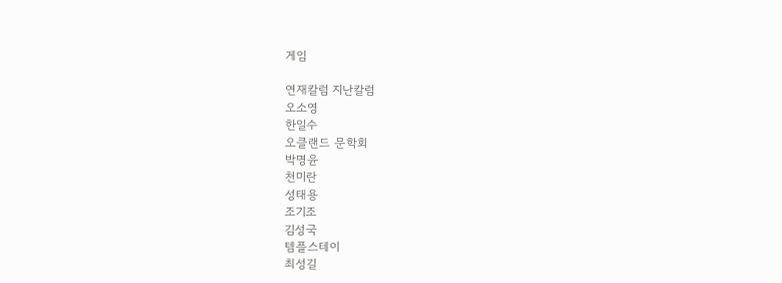게임

연재칼럼 지난칼럼
오소영
한일수
오클랜드 문학회
박명윤
천미란
성태용
조기조
김성국
템플스테이
최성길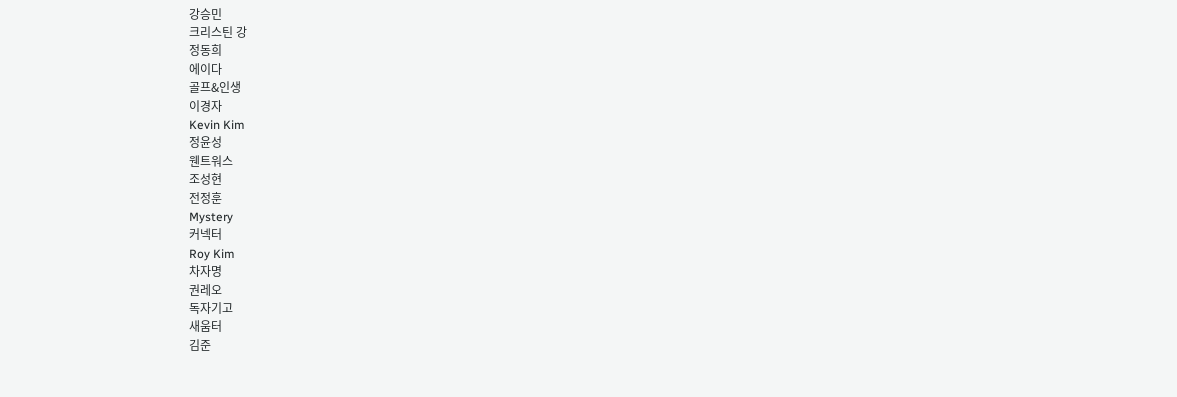강승민
크리스틴 강
정동희
에이다
골프&인생
이경자
Kevin Kim
정윤성
웬트워스
조성현
전정훈
Mystery
커넥터
Roy Kim
차자명
권레오
독자기고
새움터
김준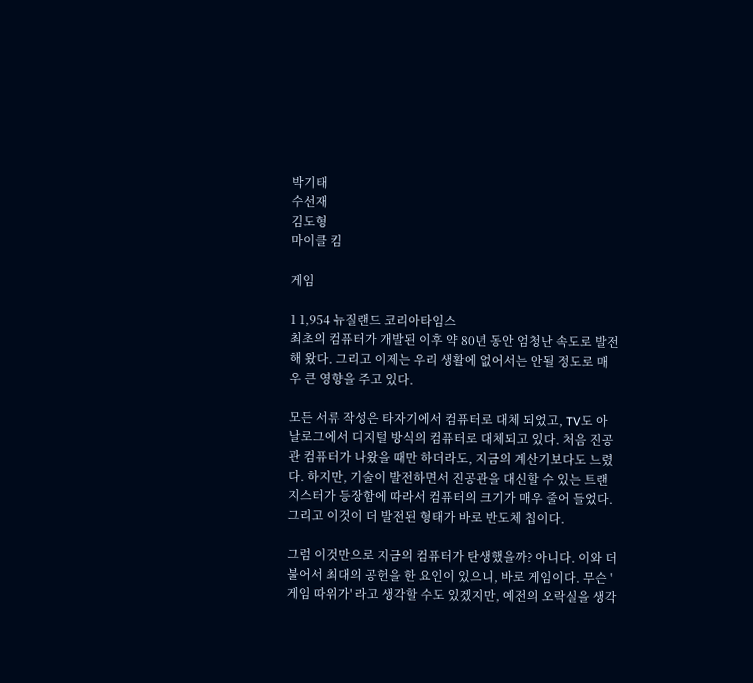박기태
수선재
김도형
마이클 킴

게임

1 1,954 뉴질랜드 코리아타임스
최초의 컴퓨터가 개발된 이후 약 80년 동안 엄청난 속도로 발전해 왔다. 그리고 이제는 우리 생활에 없어서는 안될 정도로 매우 큰 영향을 주고 있다.

모든 서류 작성은 타자기에서 컴퓨터로 대체 되었고, TV도 아날로그에서 디지털 방식의 컴퓨터로 대체되고 있다. 처음 진공관 컴퓨터가 나왔을 때만 하더라도, 지금의 계산기보다도 느렸다. 하지만, 기술이 발전하면서 진공관을 대신할 수 있는 트랜지스터가 등장함에 따라서 컴퓨터의 크기가 매우 줄어 들었다. 그리고 이것이 더 발전된 형태가 바로 반도체 칩이다.

그럼 이것만으로 지금의 컴퓨터가 탄생했을까? 아니다. 이와 더불어서 최대의 공헌을 한 요인이 있으니, 바로 게임이다. 무슨 '게임 따위가' 라고 생각할 수도 있겠지만, 예전의 오락실을 생각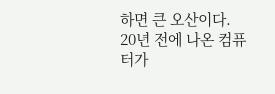하면 큰 오산이다. 20년 전에 나온 컴퓨터가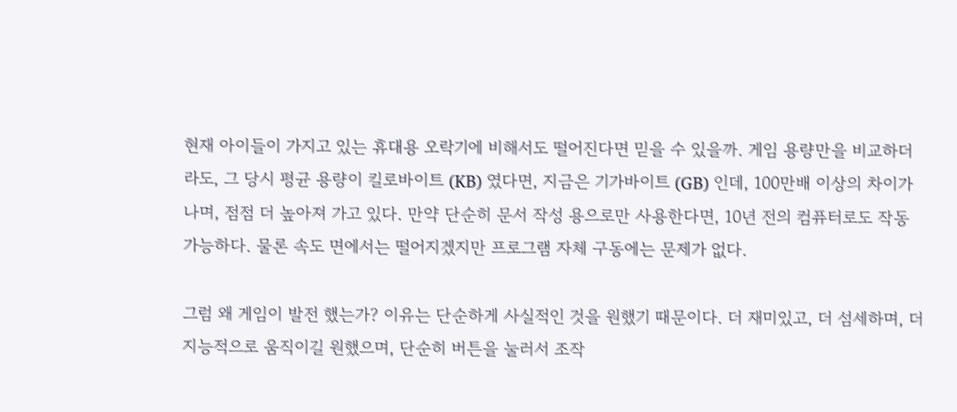현재 아이들이 가지고 있는 휴대용 오락기에 비해서도 떨어진다면 믿을 수 있을까. 게임 용량만을 비교하더라도, 그 당시 평균 용량이 킬로바이트 (KB) 였다면, 지금은 기가바이트 (GB) 인데, 100만배 이상의 차이가 나며, 점점 더 높아져 가고 있다. 만약 단순히 문서 작성 용으로만 사용한다면, 10년 전의 컴퓨터로도 작동 가능하다. 물론 속도 면에서는 떨어지겠지만 프로그램 자체 구동에는 문제가 없다.

그럼 왜 게임이 발전 했는가? 이유는 단순하게 사실적인 것을 원했기 때문이다. 더 재미있고, 더 섬세하며, 더 지능적으로 움직이길 원했으며, 단순히 버튼을 눌러서 조작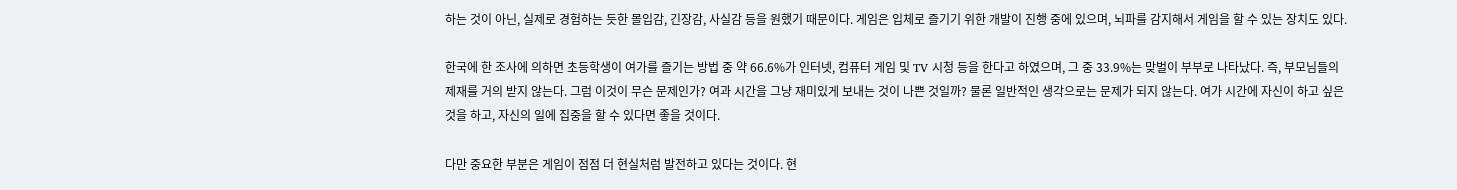하는 것이 아닌, 실제로 경험하는 듯한 몰입감, 긴장감, 사실감 등을 원했기 때문이다. 게임은 입체로 즐기기 위한 개발이 진행 중에 있으며, 뇌파를 감지해서 게임을 할 수 있는 장치도 있다.

한국에 한 조사에 의하면 초등학생이 여가를 즐기는 방법 중 약 66.6%가 인터넷, 컴퓨터 게임 및 TV 시청 등을 한다고 하였으며, 그 중 33.9%는 맞벌이 부부로 나타났다. 즉, 부모님들의 제재를 거의 받지 않는다. 그럼 이것이 무슨 문제인가? 여과 시간을 그냥 재미있게 보내는 것이 나쁜 것일까? 물론 일반적인 생각으로는 문제가 되지 않는다. 여가 시간에 자신이 하고 싶은 것을 하고, 자신의 일에 집중을 할 수 있다면 좋을 것이다.

다만 중요한 부분은 게임이 점점 더 현실처럼 발전하고 있다는 것이다. 현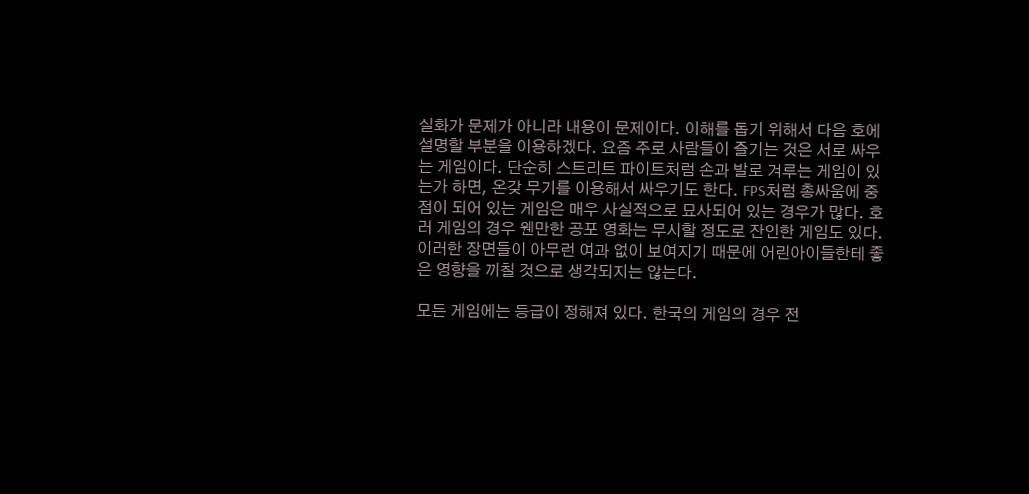실화가 문제가 아니라 내용이 문제이다. 이해를 돕기 위해서 다음 호에 설명할 부분을 이용하겠다. 요즘 주로 사람들이 즐기는 것은 서로 싸우는 게임이다. 단순히 스트리트 파이트처럼 손과 발로 겨루는 게임이 있는가 하면, 온갖 무기를 이용해서 싸우기도 한다. FPS처럼 총싸움에 중점이 되어 있는 게임은 매우 사실적으로 묘사되어 있는 경우가 많다. 호러 게임의 경우 웬만한 공포 영화는 무시할 정도로 잔인한 게임도 있다. 이러한 장면들이 아무런 여과 없이 보여지기 때문에 어린아이들한테 좋은 영향을 끼칠 것으로 생각되지는 않는다.

모든 게임에는 등급이 정해져 있다. 한국의 게임의 경우 전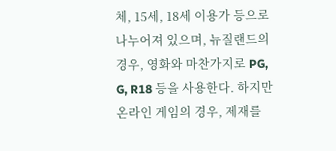체, 15세, 18세 이용가 등으로 나누어져 있으며, 뉴질랜드의 경우, 영화와 마찬가지로 PG, G, R18 등을 사용한다. 하지만 온라인 게임의 경우, 제재를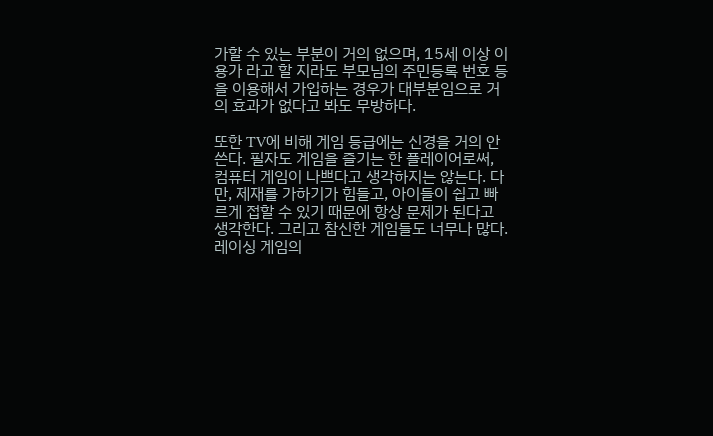가할 수 있는 부분이 거의 없으며, 15세 이상 이용가 라고 할 지라도 부모님의 주민등록 번호 등을 이용해서 가입하는 경우가 대부분임으로 거의 효과가 없다고 봐도 무방하다.

또한 TV에 비해 게임 등급에는 신경을 거의 안 쓴다. 필자도 게임을 즐기는 한 플레이어로써, 컴퓨터 게임이 나쁘다고 생각하지는 않는다. 다만, 제재를 가하기가 힘들고, 아이들이 쉽고 빠르게 접할 수 있기 때문에 항상 문제가 된다고 생각한다. 그리고 참신한 게임들도 너무나 많다. 레이싱 게임의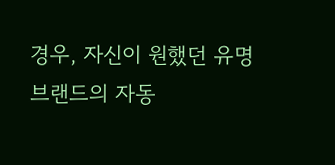경우, 자신이 원했던 유명 브랜드의 자동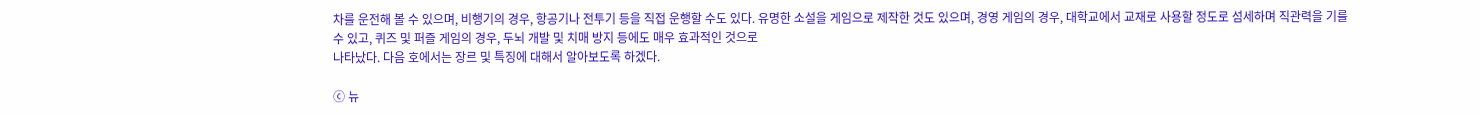차를 운전해 볼 수 있으며, 비행기의 경우, 항공기나 전투기 등을 직접 운행할 수도 있다. 유명한 소설을 게임으로 제작한 것도 있으며, 경영 게임의 경우, 대학교에서 교재로 사용할 정도로 섬세하며 직관력을 기를 수 있고, 퀴즈 및 퍼즐 게임의 경우, 두뇌 개발 및 치매 방지 등에도 매우 효과적인 것으로
나타났다. 다음 호에서는 장르 및 특징에 대해서 알아보도록 하겠다.

ⓒ 뉴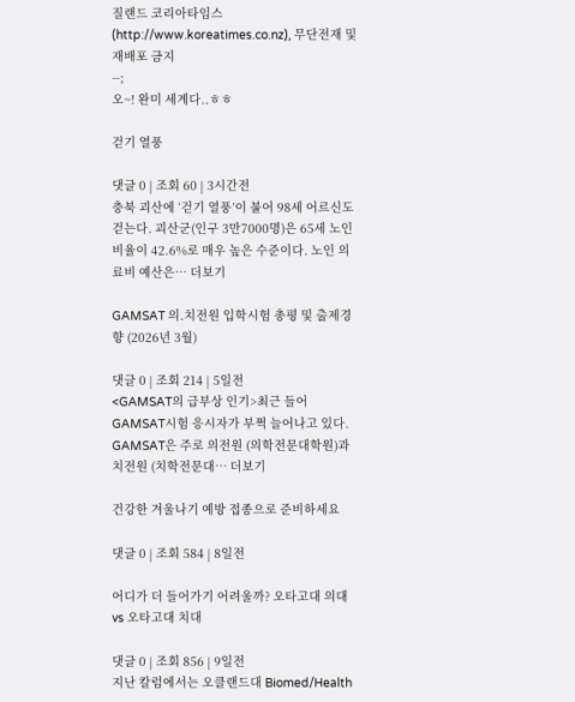질랜드 코리아타임스(http://www.koreatimes.co.nz), 무단전재 및 재배포 금지
--;
오~! 완미 세계다..ㅎㅎ

걷기 열풍

댓글 0 | 조회 60 | 3시간전
충북 괴산에 ‘걷기 열풍’이 불어 98세 어르신도 걷는다. 괴산군(인구 3만7000명)은 65세 노인 비율이 42.6%로 매우 높은 수준이다. 노인 의료비 예산은… 더보기

GAMSAT 의.치전원 입학시험 총평 및 출제경향 (2026년 3월)

댓글 0 | 조회 214 | 5일전
<GAMSAT의 급부상 인기>최근 들어 GAMSAT시험 응시자가 부쩍 늘어나고 있다. GAMSAT은 주로 의전원 (의학전문대학원)과 치전원 (치학전문대… 더보기

건강한 겨울나기 예방 접종으로 준비하세요

댓글 0 | 조회 584 | 8일전

어디가 더 들어가기 어려울까? 오타고대 의대 vs 오타고대 치대

댓글 0 | 조회 856 | 9일전
지난 칼럼에서는 오클랜드대 Biomed/Health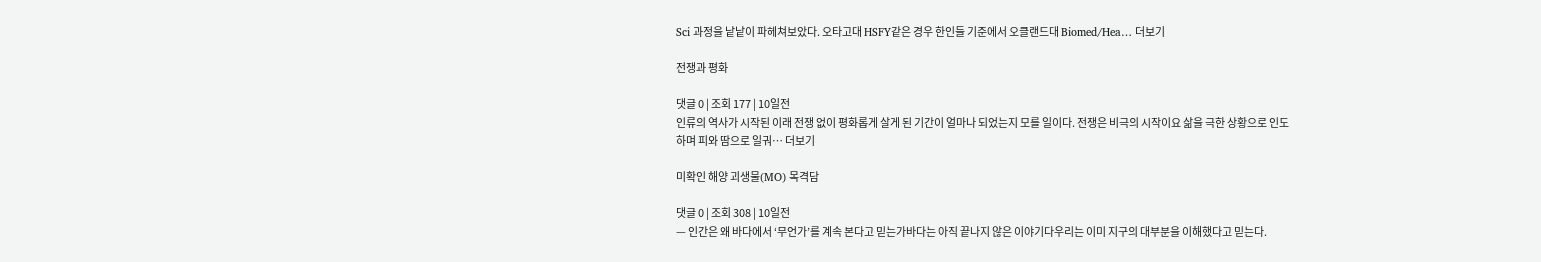Sci 과정을 낱낱이 파헤쳐보았다. 오타고대 HSFY같은 경우 한인들 기준에서 오클랜드대 Biomed/Hea… 더보기

전쟁과 평화

댓글 0 | 조회 177 | 10일전
인류의 역사가 시작된 이래 전쟁 없이 평화롭게 살게 된 기간이 얼마나 되었는지 모를 일이다. 전쟁은 비극의 시작이요 삶을 극한 상황으로 인도하며 피와 땀으로 일궈… 더보기

미확인 해양 괴생물(MO) 목격담

댓글 0 | 조회 308 | 10일전
— 인간은 왜 바다에서 ‘무언가’를 계속 본다고 믿는가바다는 아직 끝나지 않은 이야기다우리는 이미 지구의 대부분을 이해했다고 믿는다.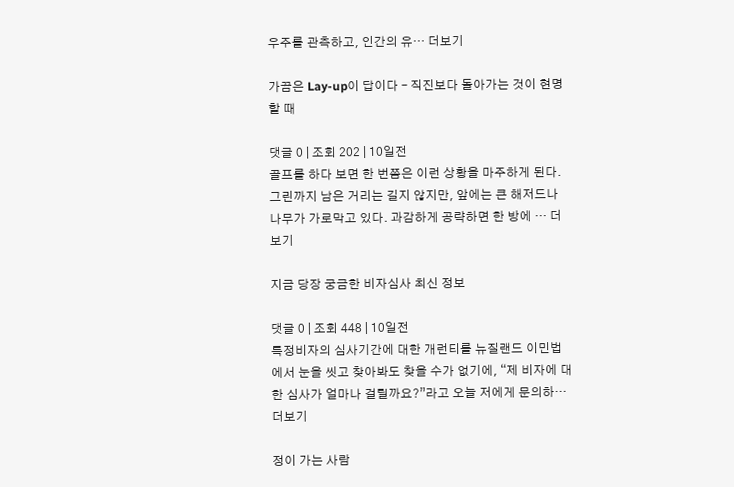우주를 관측하고, 인간의 유… 더보기

가끔은 Lay-up이 답이다 – 직진보다 돌아가는 것이 현명할 때

댓글 0 | 조회 202 | 10일전
골프를 하다 보면 한 번쯤은 이런 상황을 마주하게 된다.그린까지 남은 거리는 길지 않지만, 앞에는 큰 해저드나 나무가 가로막고 있다. 과감하게 공략하면 한 방에 … 더보기

지금 당장 궁금한 비자심사 최신 정보

댓글 0 | 조회 448 | 10일전
특정비자의 심사기간에 대한 개런티를 뉴질랜드 이민법에서 눈을 씻고 찾아봐도 찾을 수가 없기에, “제 비자에 대한 심사가 얼마나 걸릴까요?”라고 오늘 저에게 문의하… 더보기

정이 가는 사람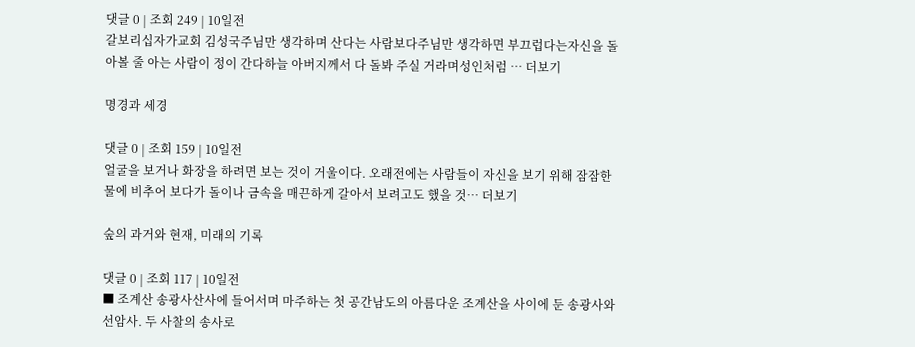댓글 0 | 조회 249 | 10일전
갈보리십자가교회 김성국주님만 생각하며 산다는 사람보다주님만 생각하면 부끄럽다는자신을 돌아볼 줄 아는 사람이 정이 간다하늘 아버지께서 다 돌봐 주실 거라며성인처럼 … 더보기

명경과 세경

댓글 0 | 조회 159 | 10일전
얼굴을 보거나 화장을 하려면 보는 것이 거울이다. 오래전에는 사람들이 자신을 보기 위해 잠잠한 물에 비추어 보다가 돌이나 금속을 매끈하게 갈아서 보려고도 했을 것… 더보기

숲의 과거와 현재, 미래의 기록

댓글 0 | 조회 117 | 10일전
■ 조계산 송광사산사에 들어서며 마주하는 첫 공간남도의 아름다운 조계산을 사이에 둔 송광사와 선암사. 두 사찰의 송사로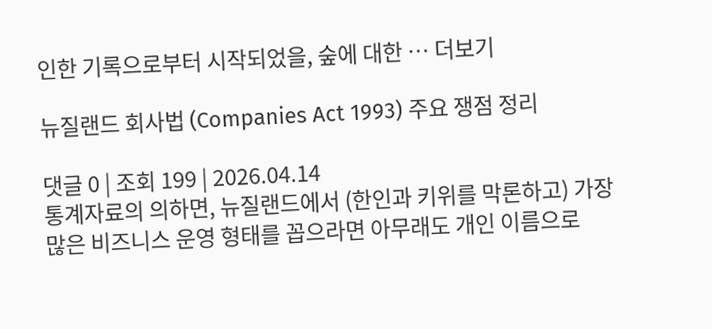인한 기록으로부터 시작되었을, 숲에 대한 … 더보기

뉴질랜드 회사법 (Companies Act 1993) 주요 쟁점 정리

댓글 0 | 조회 199 | 2026.04.14
통계자료의 의하면, 뉴질랜드에서 (한인과 키위를 막론하고) 가장 많은 비즈니스 운영 형태를 꼽으라면 아무래도 개인 이름으로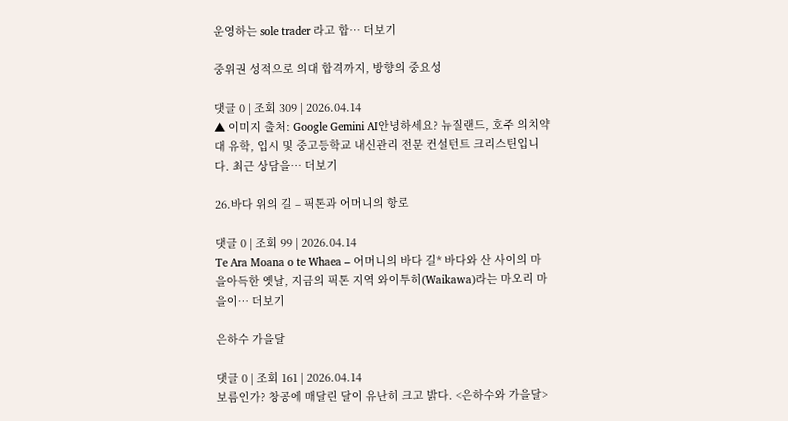운영하는 sole trader 라고 합… 더보기

중위권 성적으로 의대 합격까지, 방향의 중요성

댓글 0 | 조회 309 | 2026.04.14
▲ 이미지 출처: Google Gemini AI안녕하세요? 뉴질랜드, 호주 의치약대 유학, 입시 및 중고등학교 내신관리 전문 컨설턴트 크리스틴입니다. 최근 상담을… 더보기

26.바다 위의 길 – 픽톤과 어머니의 항로

댓글 0 | 조회 99 | 2026.04.14
Te Ara Moana o te Whaea – 어머니의 바다 길* 바다와 산 사이의 마을아득한 옛날, 지금의 픽톤 지역 와이투히(Waikawa)라는 마오리 마을이… 더보기

은하수 가을달

댓글 0 | 조회 161 | 2026.04.14
보름인가? 창공에 매달린 달이 유난히 크고 밝다. <은하수와 가을달>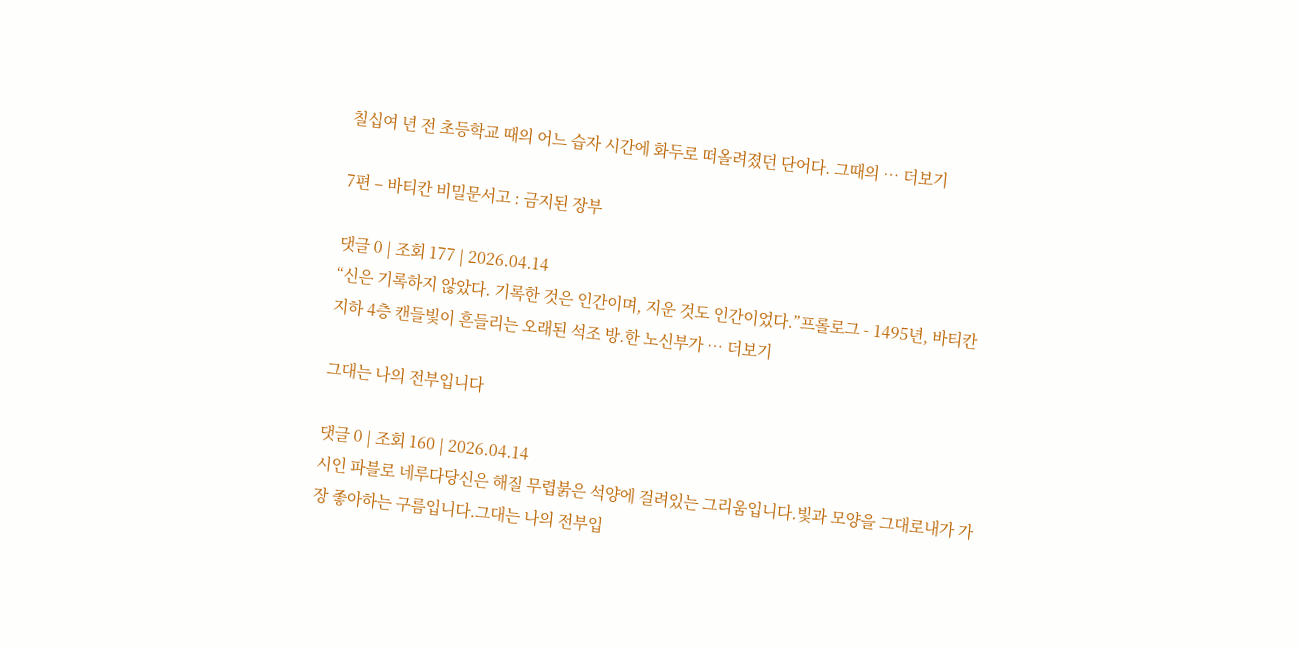칠십여 년 전 초등학교 때의 어느 습자 시간에 화두로 떠올려졌던 단어다. 그때의 … 더보기

7편 – 바티칸 비밀문서고 : 금지된 장부

댓글 0 | 조회 177 | 2026.04.14
“신은 기록하지 않았다. 기록한 것은 인간이며, 지운 것도 인간이었다.”프롤로그 - 1495년, 바티칸 지하 4층 캔들빛이 흔들리는 오래된 석조 방.한 노신부가 … 더보기

그대는 나의 전부입니다

댓글 0 | 조회 160 | 2026.04.14
시인 파블로 네루다당신은 해질 무렵붉은 석양에 걸려있는 그리움입니다.빛과 모양을 그대로내가 가장 좋아하는 구름입니다.그대는 나의 전부입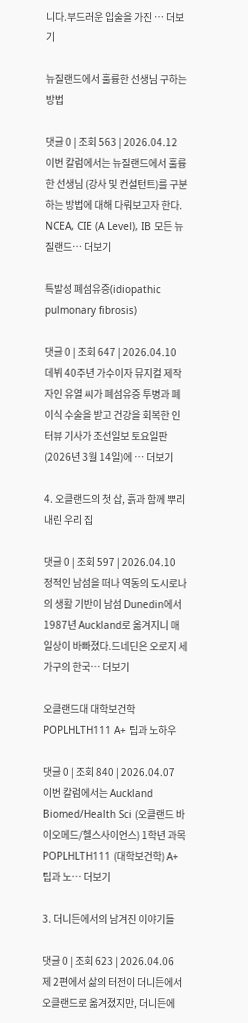니다.부드러운 입술을 가진 … 더보기

뉴질랜드에서 훌륭한 선생님 구하는 방법

댓글 0 | 조회 563 | 2026.04.12
이번 칼럼에서는 뉴질랜드에서 훌륭한 선생님 (강사 및 컨설턴트)를 구분하는 방법에 대해 다뤄보고자 한다. NCEA, CIE (A Level), IB 모든 뉴질랜드… 더보기

특발성 폐섬유증(idiopathic pulmonary fibrosis)

댓글 0 | 조회 647 | 2026.04.10
데뷔 40주년 가수이자 뮤지컬 제작자인 유열 씨가 폐섬유증 투병과 폐 이식 수술을 받고 건강을 회복한 인터뷰 기사가 조선일보 토요일판(2026년 3월 14일)에 … 더보기

4. 오클랜드의 첫 삽, 흙과 함께 뿌리 내린 우리 집

댓글 0 | 조회 597 | 2026.04.10
정적인 남섬을 떠나 역동의 도시로나의 생활 기반이 남섬 Dunedin에서 1987년 Auckland로 옮겨지니 매 일상이 바빠졌다.드네딘은 오로지 세 가구의 한국… 더보기

오클랜드대 대학보건학 POPLHLTH111 A+ 팁과 노하우

댓글 0 | 조회 840 | 2026.04.07
이번 칼럼에서는 Auckland Biomed/Health Sci (오클랜드 바이오메드/헬스사이언스) 1학년 과목 POPLHLTH111 (대학보건학) A+ 팁과 노… 더보기

3. 더니든에서의 남겨진 이야기들

댓글 0 | 조회 623 | 2026.04.06
제 2편에서 삶의 터전이 더니든에서 오클랜드로 옮겨졌지만, 더니든에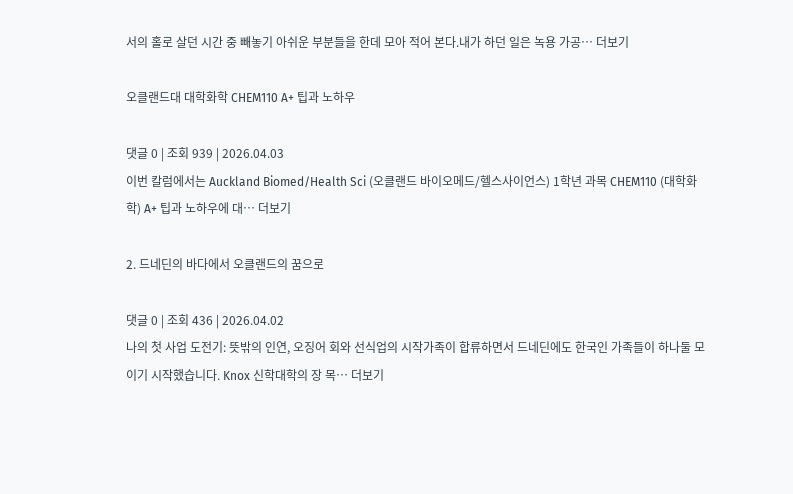서의 홀로 살던 시간 중 빼놓기 아쉬운 부분들을 한데 모아 적어 본다.내가 하던 일은 녹용 가공… 더보기

오클랜드대 대학화학 CHEM110 A+ 팁과 노하우

댓글 0 | 조회 939 | 2026.04.03
이번 칼럼에서는 Auckland Biomed/Health Sci (오클랜드 바이오메드/헬스사이언스) 1학년 과목 CHEM110 (대학화학) A+ 팁과 노하우에 대… 더보기

2. 드네딘의 바다에서 오클랜드의 꿈으로

댓글 0 | 조회 436 | 2026.04.02
나의 첫 사업 도전기: 뜻밖의 인연, 오징어 회와 선식업의 시작가족이 합류하면서 드네딘에도 한국인 가족들이 하나둘 모이기 시작했습니다. Knox 신학대학의 장 목… 더보기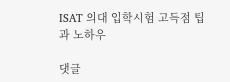ISAT 의대 입학시험 고득점 팁과 노하우

댓글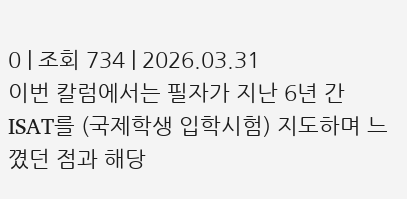0 | 조회 734 | 2026.03.31
이번 칼럼에서는 필자가 지난 6년 간 ISAT를 (국제학생 입학시험) 지도하며 느꼈던 점과 해당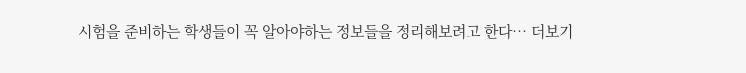시험을 준비하는 학생들이 꼭 알아야하는 정보들을 정리해보려고 한다… 더보기